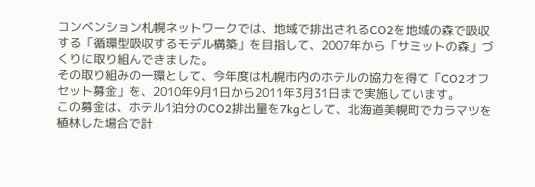コンベンション札幌ネットワークでは、地域で排出されるCO2を地域の森で吸収する「循環型吸収するモデル構築」を目指して、2007年から「サミットの森」づくりに取り組んできました。
その取り組みの一環として、今年度は札幌市内のホテルの協力を得て「CO2オフセット募金」を、2010年9月1日から2011年3月31日まで実施しています。
この募金は、ホテル1泊分のCO2排出量を7kgとして、北海道美幌町でカラマツを植林した場合で計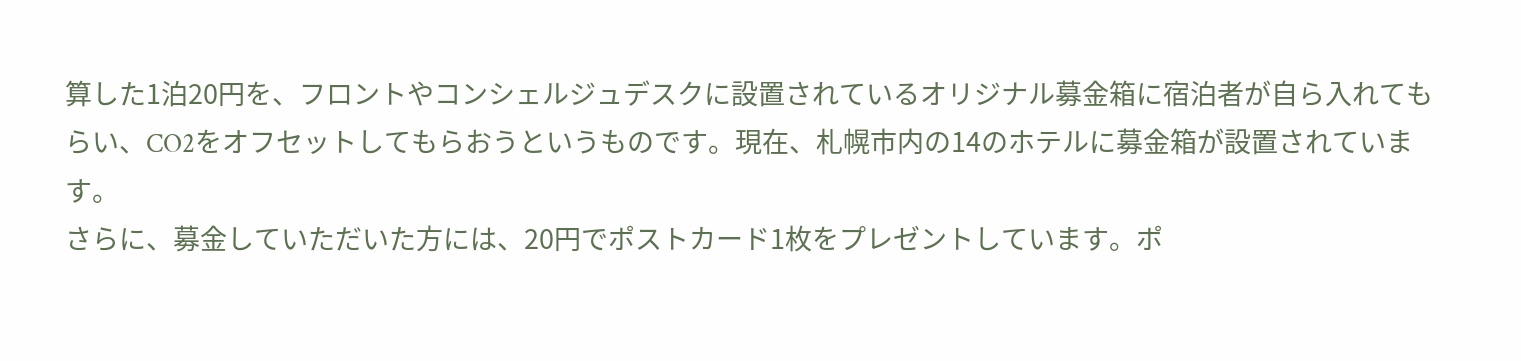算した1泊20円を、フロントやコンシェルジュデスクに設置されているオリジナル募金箱に宿泊者が自ら入れてもらい、CO2をオフセットしてもらおうというものです。現在、札幌市内の14のホテルに募金箱が設置されています。
さらに、募金していただいた方には、20円でポストカード1枚をプレゼントしています。ポ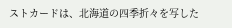ストカードは、北海道の四季折々を写した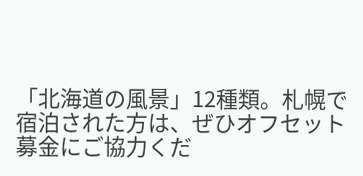「北海道の風景」12種類。札幌で宿泊された方は、ぜひオフセット募金にご協力くだ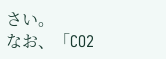さい。
なお、「CO2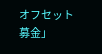オフセット募金」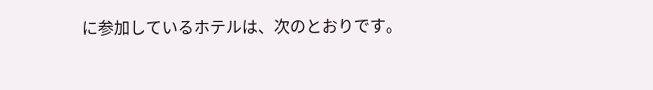に参加しているホテルは、次のとおりです。